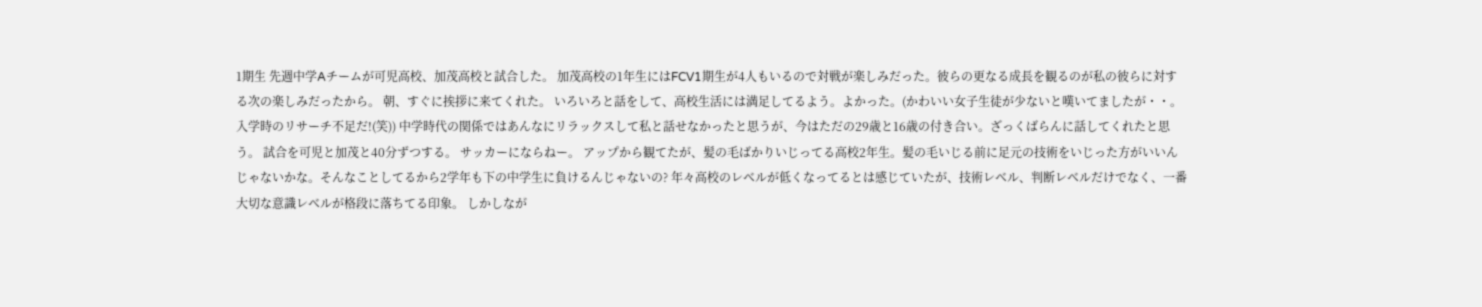1期生 先週中学Aチームが可児高校、加茂高校と試合した。 加茂高校の1年生にはFCV1期生が4人もいるので対戦が楽しみだった。彼らの更なる成長を観るのが私の彼らに対する次の楽しみだったから。 朝、すぐに挨拶に来てくれた。 いろいろと話をして、高校生活には満足してるよう。よかった。(かわいい女子生徒が少ないと嘆いてましたが・・。入学時のリサーチ不足だ!(笑)) 中学時代の関係ではあんなにリラックスして私と話せなかったと思うが、今はただの29歳と16歳の付き合い。ざっくばらんに話してくれたと思う。 試合を可児と加茂と40分ずつする。 サッカーにならねー。 アップから観てたが、髪の毛ばかりいじってる高校2年生。髪の毛いじる前に足元の技術をいじった方がいいんじゃないかな。そんなことしてるから2学年も下の中学生に負けるんじゃないの? 年々高校のレベルが低くなってるとは感じていたが、技術レベル、判断レベルだけでなく、一番大切な意識レベルが格段に落ちてる印象。 しかしなが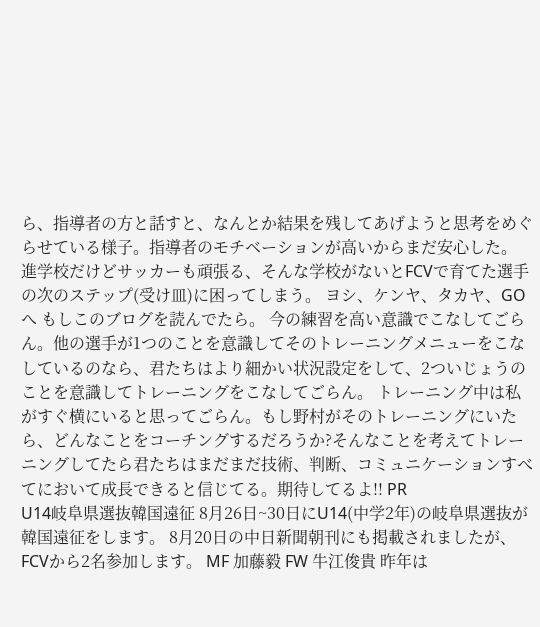ら、指導者の方と話すと、なんとか結果を残してあげようと思考をめぐらせている様子。指導者のモチベーションが高いからまだ安心した。 進学校だけどサッカーも頑張る、そんな学校がないとFCVで育てた選手の次のステップ(受け皿)に困ってしまう。 ヨシ、ケンヤ、タカヤ、GO へ もしこのブログを読んでたら。 今の練習を高い意識でこなしてごらん。他の選手が1つのことを意識してそのトレーニングメニューをこなしているのなら、君たちはより細かい状況設定をして、2ついじょうのことを意識してトレーニングをこなしてごらん。 トレーニング中は私がすぐ横にいると思ってごらん。もし野村がそのトレーニングにいたら、どんなことをコーチングするだろうか?そんなことを考えてトレーニングしてたら君たちはまだまだ技術、判断、コミュニケーションすべてにおいて成長できると信じてる。期待してるよ!! PR
U14岐阜県選抜韓国遠征 8月26日~30日にU14(中学2年)の岐阜県選抜が韓国遠征をします。 8月20日の中日新聞朝刊にも掲載されましたが、FCVから2名参加します。 MF 加藤毅 FW 牛江俊貴 昨年は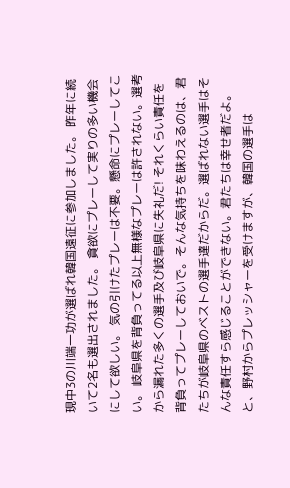現中3の川端一功が選ばれ韓国遠征に参加しました。 昨年に続いて2名も選出されました。 貪欲にプレーして実りの多い機会にして欲しい。 気の引けたプレーは不要。懸命にプレーしてこい。 岐阜県を背負ってる以上無様なプレーは許されない。選考から漏れた多くの選手及び岐阜県に失礼だ! それくらい責任を背負ってプレーしておいで。そんな気持ちを味わえるのは、君たちが岐阜県のベストの選手達だからだ。選ばれない選手はそんな責任すら感じることができない。君たちは幸せ者だよ。 と、野村からプレッシャーを受けますが、韓国の選手は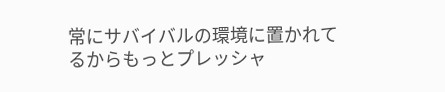常にサバイバルの環境に置かれてるからもっとプレッシャ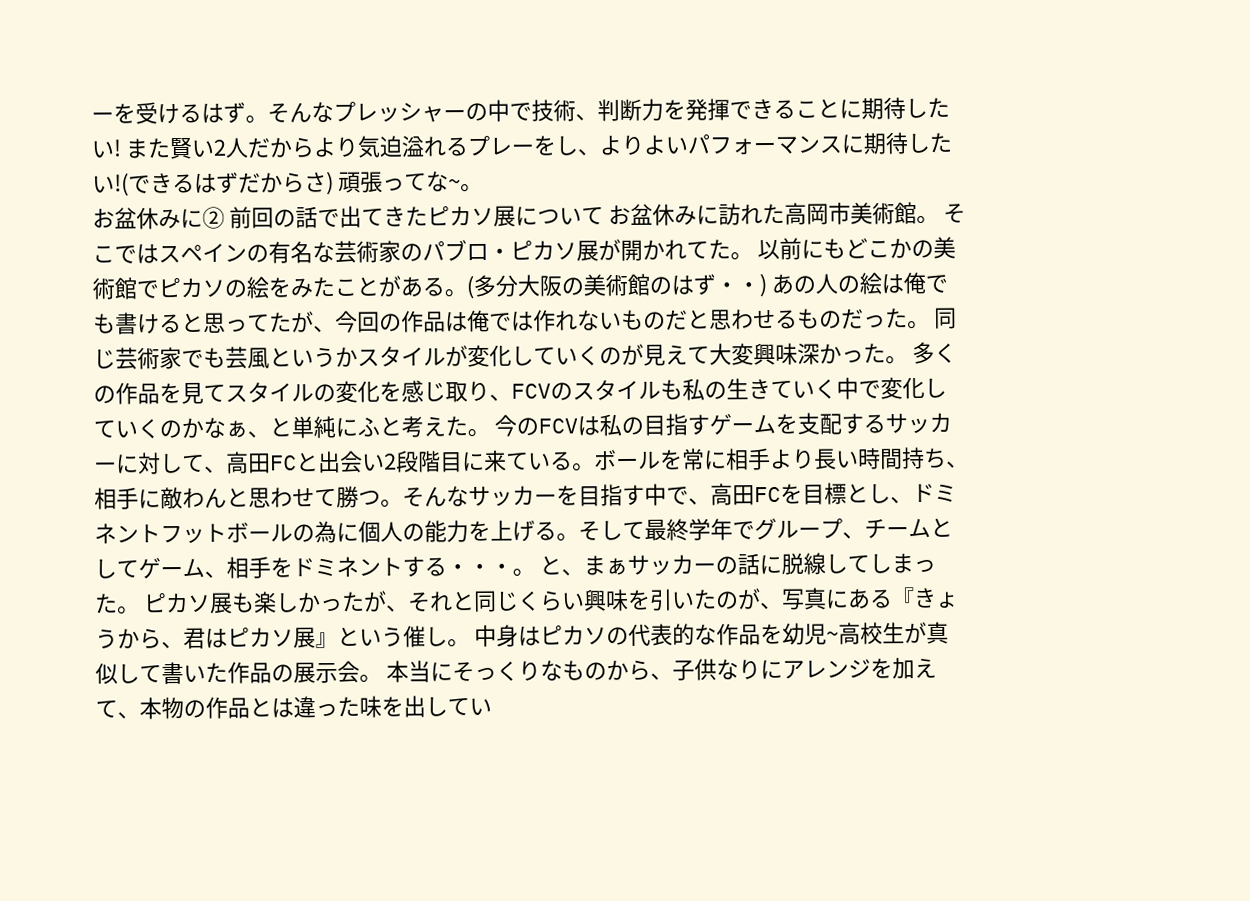ーを受けるはず。そんなプレッシャーの中で技術、判断力を発揮できることに期待したい! また賢い2人だからより気迫溢れるプレーをし、よりよいパフォーマンスに期待したい!(できるはずだからさ) 頑張ってな~。
お盆休みに② 前回の話で出てきたピカソ展について お盆休みに訪れた高岡市美術館。 そこではスペインの有名な芸術家のパブロ・ピカソ展が開かれてた。 以前にもどこかの美術館でピカソの絵をみたことがある。(多分大阪の美術館のはず・・) あの人の絵は俺でも書けると思ってたが、今回の作品は俺では作れないものだと思わせるものだった。 同じ芸術家でも芸風というかスタイルが変化していくのが見えて大変興味深かった。 多くの作品を見てスタイルの変化を感じ取り、FCVのスタイルも私の生きていく中で変化していくのかなぁ、と単純にふと考えた。 今のFCVは私の目指すゲームを支配するサッカーに対して、高田FCと出会い2段階目に来ている。ボールを常に相手より長い時間持ち、相手に敵わんと思わせて勝つ。そんなサッカーを目指す中で、高田FCを目標とし、ドミネントフットボールの為に個人の能力を上げる。そして最終学年でグループ、チームとしてゲーム、相手をドミネントする・・・。 と、まぁサッカーの話に脱線してしまった。 ピカソ展も楽しかったが、それと同じくらい興味を引いたのが、写真にある『きょうから、君はピカソ展』という催し。 中身はピカソの代表的な作品を幼児~高校生が真似して書いた作品の展示会。 本当にそっくりなものから、子供なりにアレンジを加えて、本物の作品とは違った味を出してい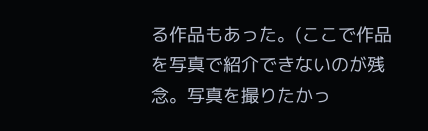る作品もあった。(ここで作品を写真で紹介できないのが残念。写真を撮りたかっ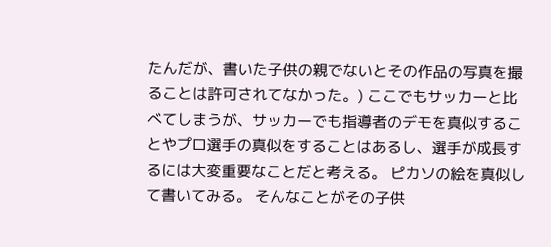たんだが、書いた子供の親でないとその作品の写真を撮ることは許可されてなかった。) ここでもサッカーと比べてしまうが、サッカーでも指導者のデモを真似することやプロ選手の真似をすることはあるし、選手が成長するには大変重要なことだと考える。 ピカソの絵を真似して書いてみる。 そんなことがその子供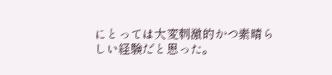にとっては大変刺激的かつ素晴らしい経験だと思った。